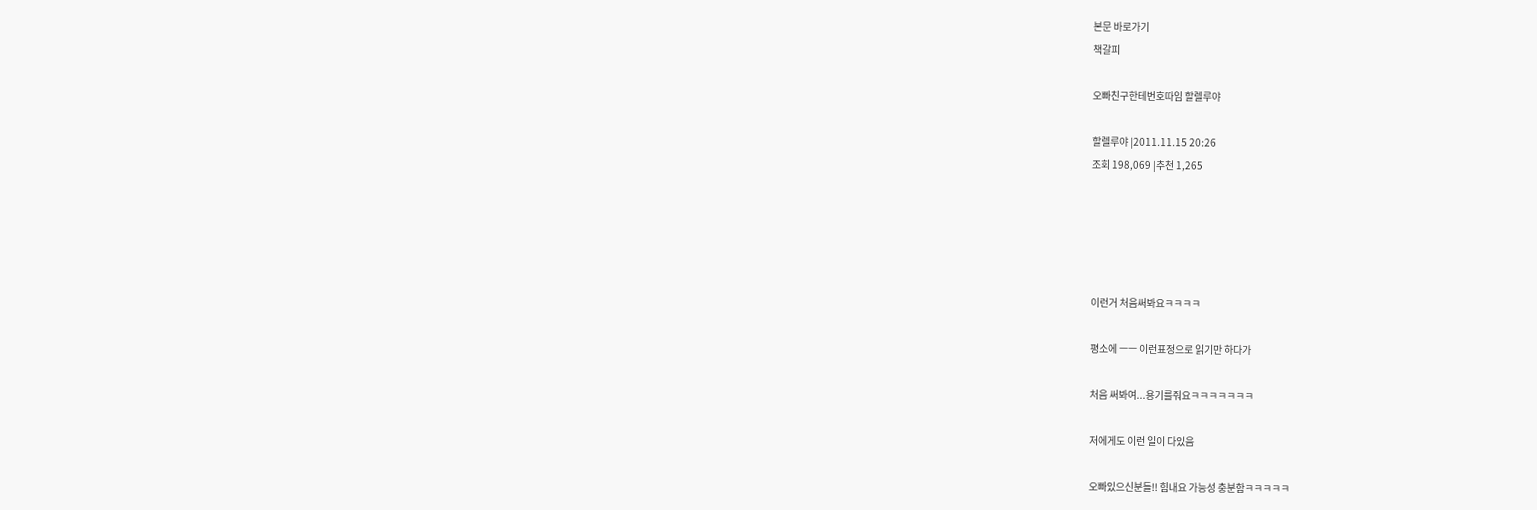본문 바로가기
책갈피

오빠친구한테번호따임 할렐루야

할렐루야 |2011.11.15 20:26
조회 198,069 |추천 1,265





이런거 처음써봐요ㅋㅋㅋㅋ

평소에 ㅡㅡ 이런표정으로 읽기만 하다가

처음 써봐여...용기를줘요ㅋㅋㅋㅋㅋㅋㅋ

저에게도 이런 일이 다있음

오빠있으신분들!! 힘내요 가능성 충분함ㅋㅋㅋㅋㅋ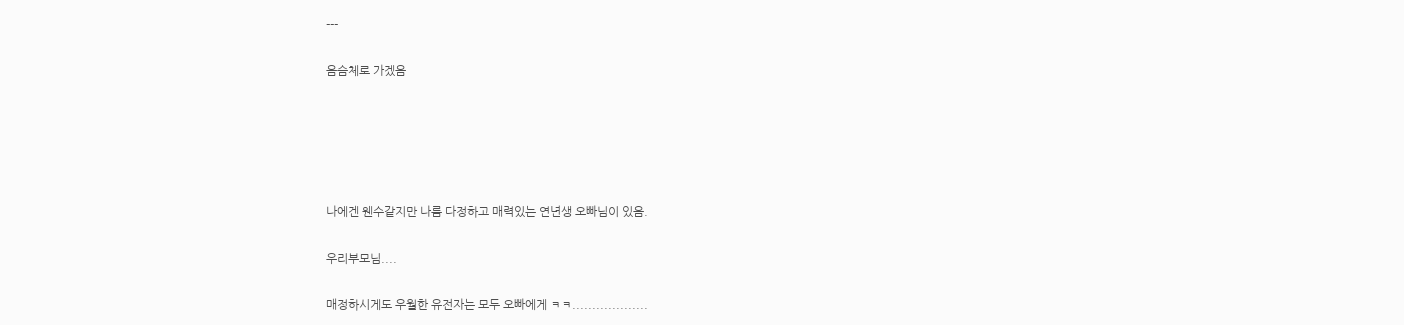---

음슴체로 가겠음





나에겐 웬수같지만 나름 다정하고 매력있는 연년생 오빠님이 있음.

우리부모님....

매정하시게도 우월한 유전자는 모두 오빠에게 ㅋㅋ...................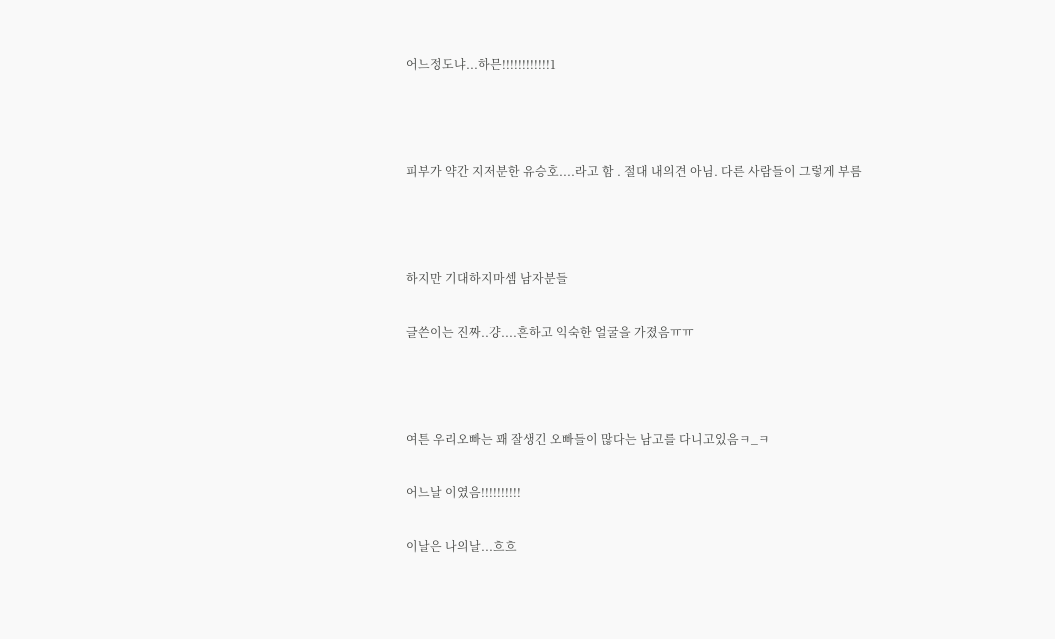어느정도냐...하믄!!!!!!!!!!!!1



피부가 약간 지저분한 유승호....라고 함 . 절대 내의견 아님. 다른 사람들이 그렇게 부름



하지만 기대하지마셈 남자분들

글쓴이는 진짜..걍....흔하고 익숙한 얼굴을 가졌음ㅠㅠ



여튼 우리오빠는 꽤 잘생긴 오빠들이 많다는 남고를 다니고있음ㅋ_ㅋ

어느날 이였음!!!!!!!!!!

이날은 나의날...흐흐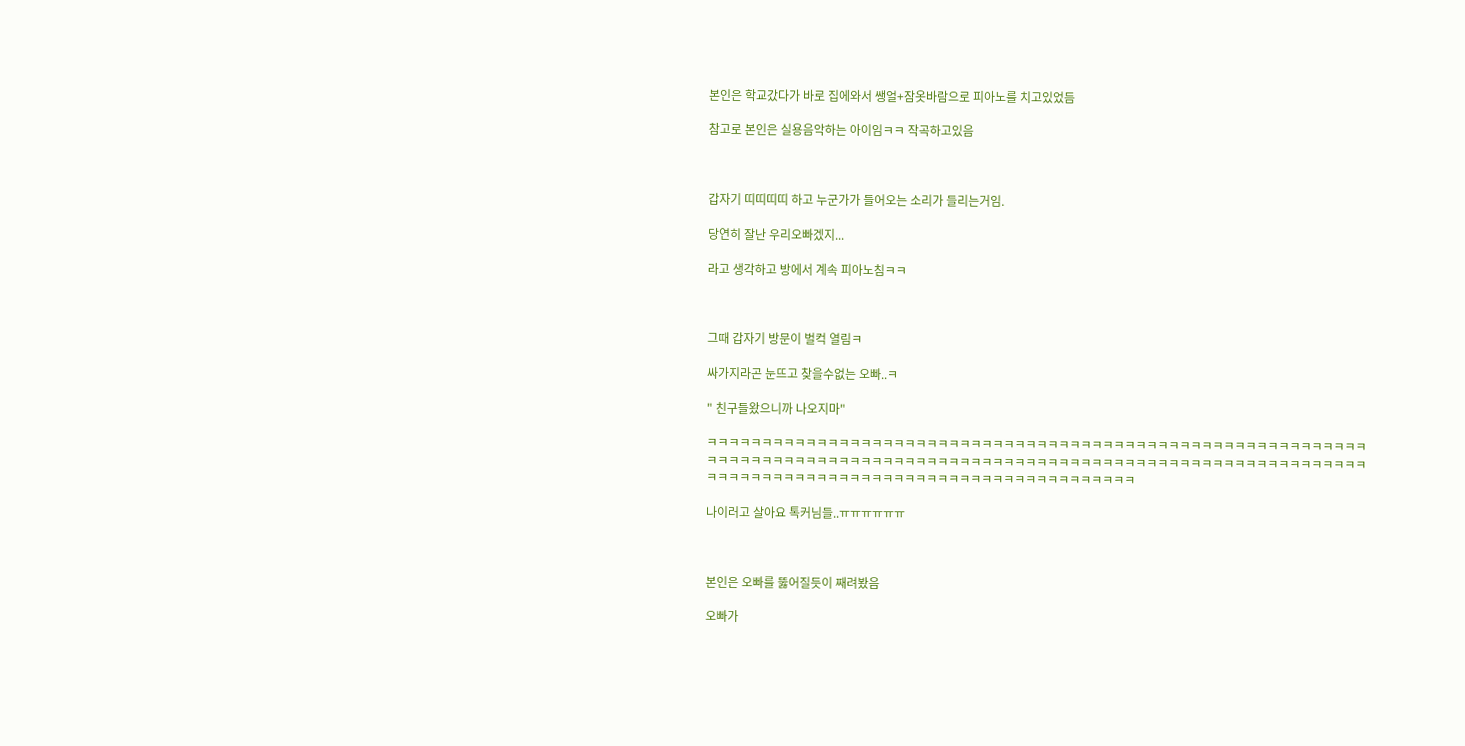본인은 학교갔다가 바로 집에와서 쌩얼+잠옷바람으로 피아노를 치고있었듬

참고로 본인은 실용음악하는 아이임ㅋㅋ 작곡하고있음



갑자기 띠띠띠띠 하고 누군가가 들어오는 소리가 들리는거임.

당연히 잘난 우리오빠겠지...

라고 생각하고 방에서 계속 피아노침ㅋㅋ



그때 갑자기 방문이 벌컥 열림ㅋ

싸가지라곤 눈뜨고 찾을수없는 오빠..ㅋ

" 친구들왔으니까 나오지마"

ㅋㅋㅋㅋㅋㅋㅋㅋㅋㅋㅋㅋㅋㅋㅋㅋㅋㅋㅋㅋㅋㅋㅋㅋㅋㅋㅋㅋㅋㅋㅋㅋㅋㅋㅋㅋㅋㅋㅋㅋㅋㅋㅋㅋㅋㅋㅋㅋㅋㅋㅋㅋㅋㅋㅋㅋㅋㅋㅋㅋㅋㅋㅋㅋㅋㅋㅋㅋㅋㅋㅋㅋㅋㅋㅋㅋㅋㅋㅋㅋㅋㅋㅋㅋㅋㅋㅋㅋㅋㅋㅋㅋㅋㅋㅋㅋㅋㅋㅋㅋㅋㅋㅋㅋㅋㅋㅋㅋㅋㅋㅋㅋㅋㅋㅋㅋㅋㅋㅋㅋㅋㅋㅋㅋㅋㅋㅋㅋㅋㅋㅋㅋㅋㅋㅋㅋㅋㅋㅋㅋㅋㅋㅋㅋㅋㅋㅋㅋㅋㅋㅋㅋㅋㅋㅋㅋㅋㅋㅋ

나이러고 살아요 톡커님들..ㅠㅠㅠㅠㅠㅠ



본인은 오빠를 뚫어질듯이 째려봤음

오빠가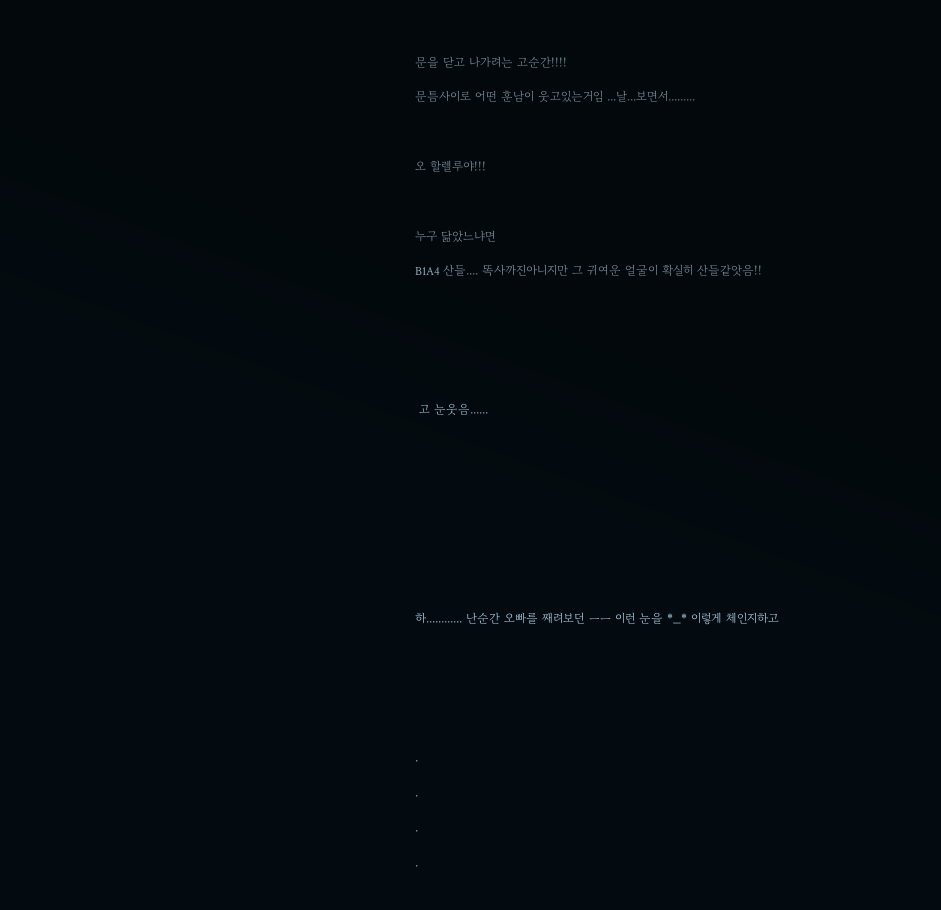문을 닫고 나가려는 고순간!!!!

문틈사이로 어떤 훈남이 웃고있는거임 ...날...보면서.........



오 할렐루야!!!



누구 닮았느냐면

B1A4 산들.... 똑사까진아니지만 그 귀여운 얼굴이 확실히 산들같앗음!!







 고 눈웃음......











하............ 난순간 오빠를 째려보던 ㅡㅡ 이런 눈을 *_* 이렇게 체인지하고







.

.

.

.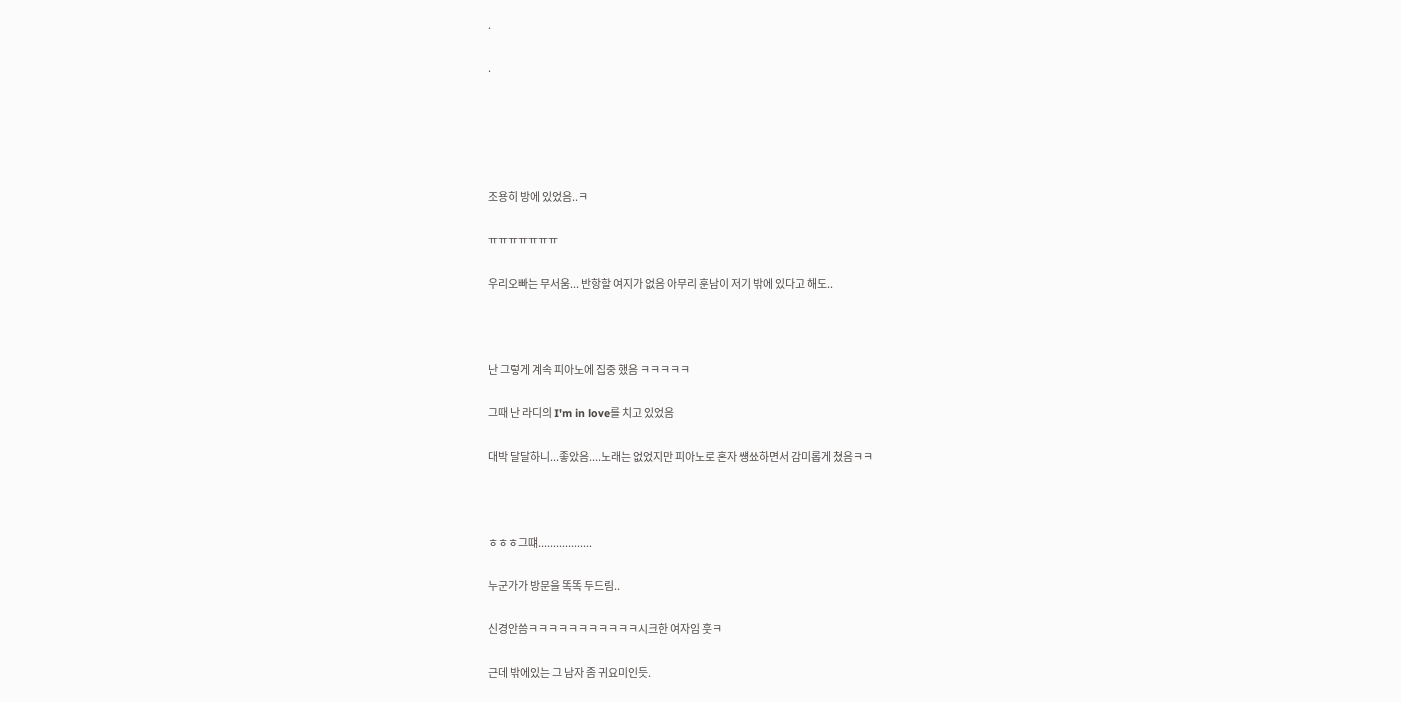.

.





조용히 방에 있었음..ㅋ

ㅠㅠㅠㅠㅠㅠㅠ

우리오빠는 무서움... 반항할 여지가 없음 아무리 훈남이 저기 밖에 있다고 해도..



난 그렇게 계속 피아노에 집중 했음 ㅋㅋㅋㅋㅋ

그때 난 라디의 I'm in love를 치고 있었음

대박 달달하니...좋았음....노래는 없었지만 피아노로 혼자 썡쑈하면서 감미롭게 쳤음ㅋㅋ



ㅎㅎㅎ그떄..................

누군가가 방문을 똑똑 두드림..

신경안씀ㅋㅋㅋㅋㅋㅋㅋㅋㅋㅋㅋ시크한 여자임 훗ㅋ

근데 밖에있는 그 남자 좀 귀요미인듯.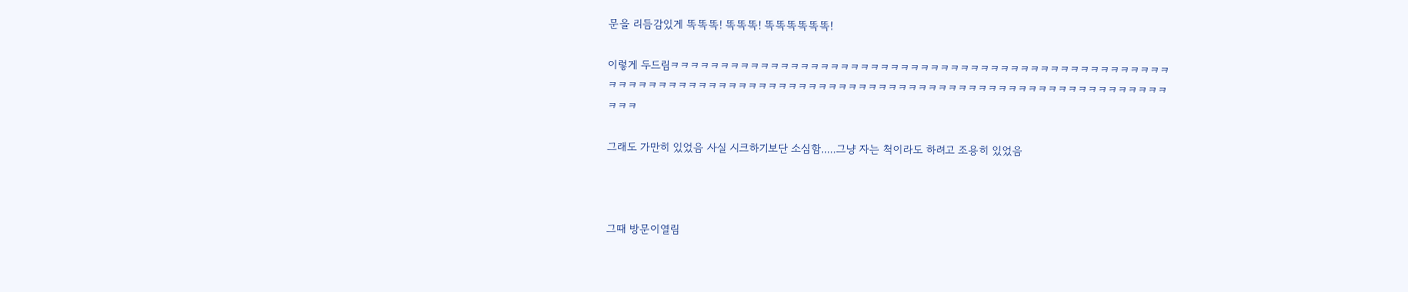문을 리듬감있게 똑똑똑! 똑똑똑! 똑똑똑똑똑똑!

이렇게 두드림ㅋㅋㅋㅋㅋㅋㅋㅋㅋㅋㅋㅋㅋㅋㅋㅋㅋㅋㅋㅋㅋㅋㅋㅋㅋㅋㅋㅋㅋㅋㅋㅋㅋㅋㅋㅋㅋㅋㅋㅋㅋㅋㅋㅋㅋㅋㅋㅋㅋㅋㅋㅋㅋㅋㅋㅋㅋㅋㅋㅋㅋㅋㅋㅋㅋㅋㅋㅋㅋㅋㅋㅋㅋㅋㅋㅋㅋㅋㅋㅋㅋㅋㅋㅋㅋㅋㅋㅋㅋㅋㅋㅋㅋㅋㅋㅋㅋㅋㅋㅋㅋㅋㅋㅋㅋㅋㅋㅋㅋ

그래도 가만히 있었음 사실 시크하기보단 소심함.....그냥 자는 척이라도 하려고 조용히 있었음



그때 방문이열림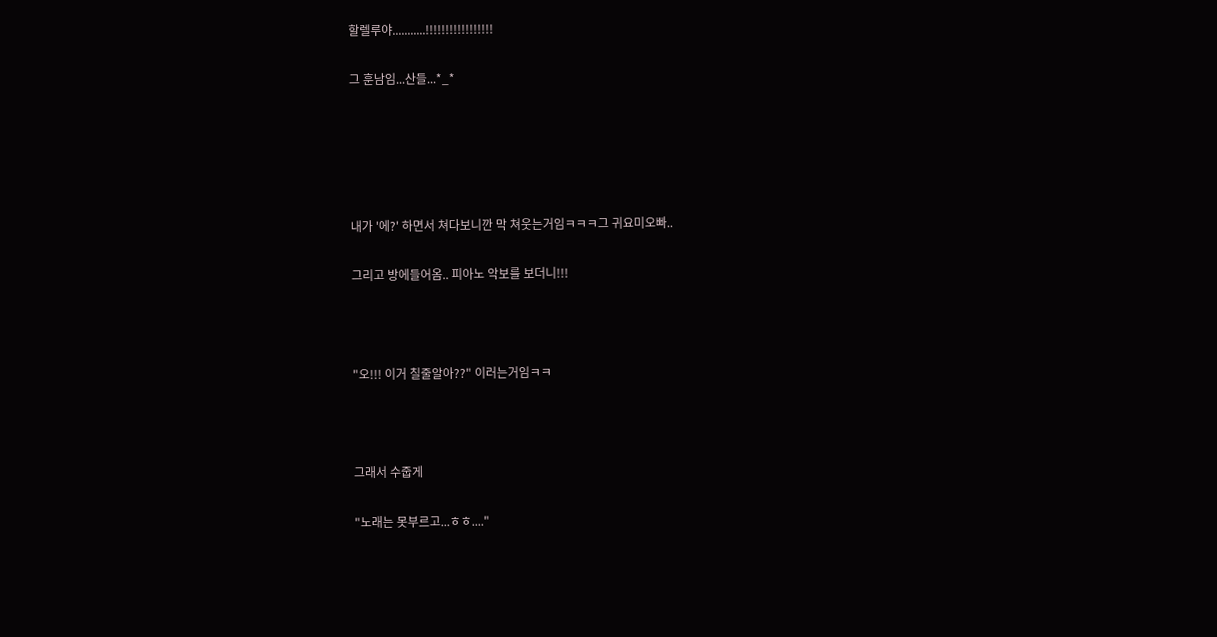할렐루야...........!!!!!!!!!!!!!!!!!

그 훈남임...산들...*_*





내가 '에?' 하면서 쳐다보니깐 막 쳐웃는거임ㅋㅋㅋ그 귀요미오빠..

그리고 방에들어옴.. 피아노 악보를 보더니!!!



"오!!! 이거 칠줄알아??" 이러는거임ㅋㅋ



그래서 수줍게

"노래는 못부르고...ㅎㅎ...."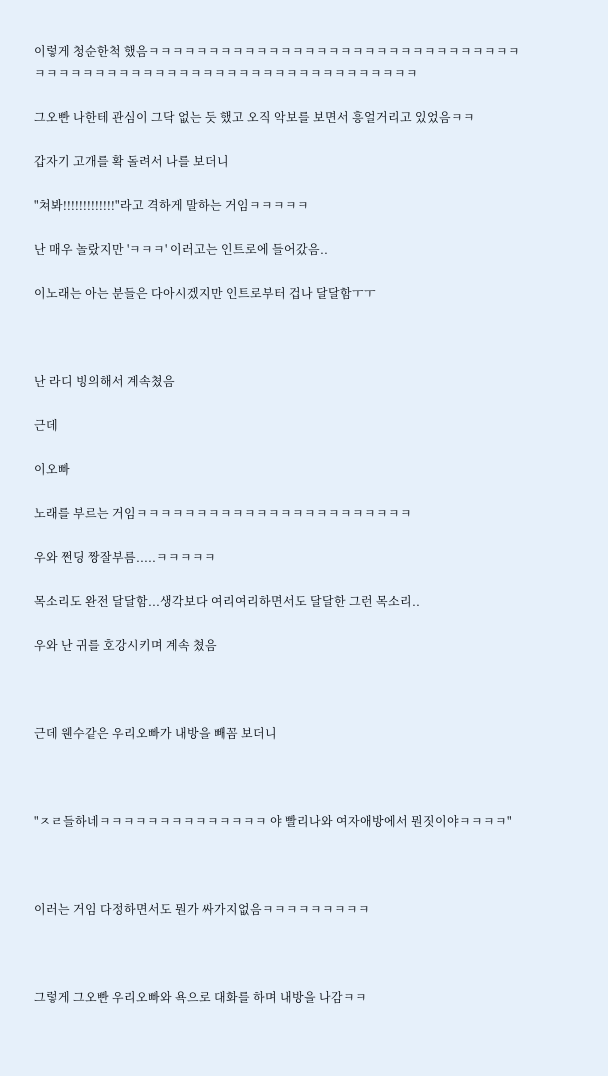이렇게 청순한척 했음ㅋㅋㅋㅋㅋㅋㅋㅋㅋㅋㅋㅋㅋㅋㅋㅋㅋㅋㅋㅋㅋㅋㅋㅋㅋㅋㅋㅋㅋㅋㅋㅋㅋㅋㅋㅋㅋㅋㅋㅋㅋㅋㅋㅋㅋㅋㅋㅋㅋㅋㅋㅋㅋㅋㅋㅋㅋㅋㅋㅋㅋㅋㅋ

그오빤 나한테 관심이 그닥 없는 듯 했고 오직 악보를 보면서 흥얼거리고 있었음ㅋㅋ

갑자기 고개를 확 돌려서 나를 보더니

"쳐봐!!!!!!!!!!!!!"라고 격하게 말하는 거임ㅋㅋㅋㅋㅋ

난 매우 놀랐지만 'ㅋㅋㅋ' 이러고는 인트로에 들어갔음..

이노래는 아는 분들은 다아시겠지만 인트로부터 겁나 달달함ㅜㅜ



난 라디 빙의해서 계속쳤음

근데

이오빠

노래를 부르는 거임ㅋㅋㅋㅋㅋㅋㅋㅋㅋㅋㅋㅋㅋㅋㅋㅋㅋㅋㅋㅋㅋㅋㅋ

우와 쩐딩 짱잘부름.....ㅋㅋㅋㅋㅋ

목소리도 완전 달달함...생각보다 여리여리하면서도 달달한 그런 목소리..

우와 난 귀를 호강시키며 계속 쳤음



근데 웬수같은 우리오빠가 내방을 빼꼼 보더니



"ㅈㄹ들하네ㅋㅋㅋㅋㅋㅋㅋㅋㅋㅋㅋㅋㅋㅋ 야 빨리나와 여자애방에서 뭔짓이야ㅋㅋㅋㅋ"



이러는 거임 다정하면서도 뭔가 싸가지없음ㅋㅋㅋㅋㅋㅋㅋㅋㅋ



그렇게 그오빤 우리오빠와 욕으로 대화를 하며 내방을 나감ㅋㅋ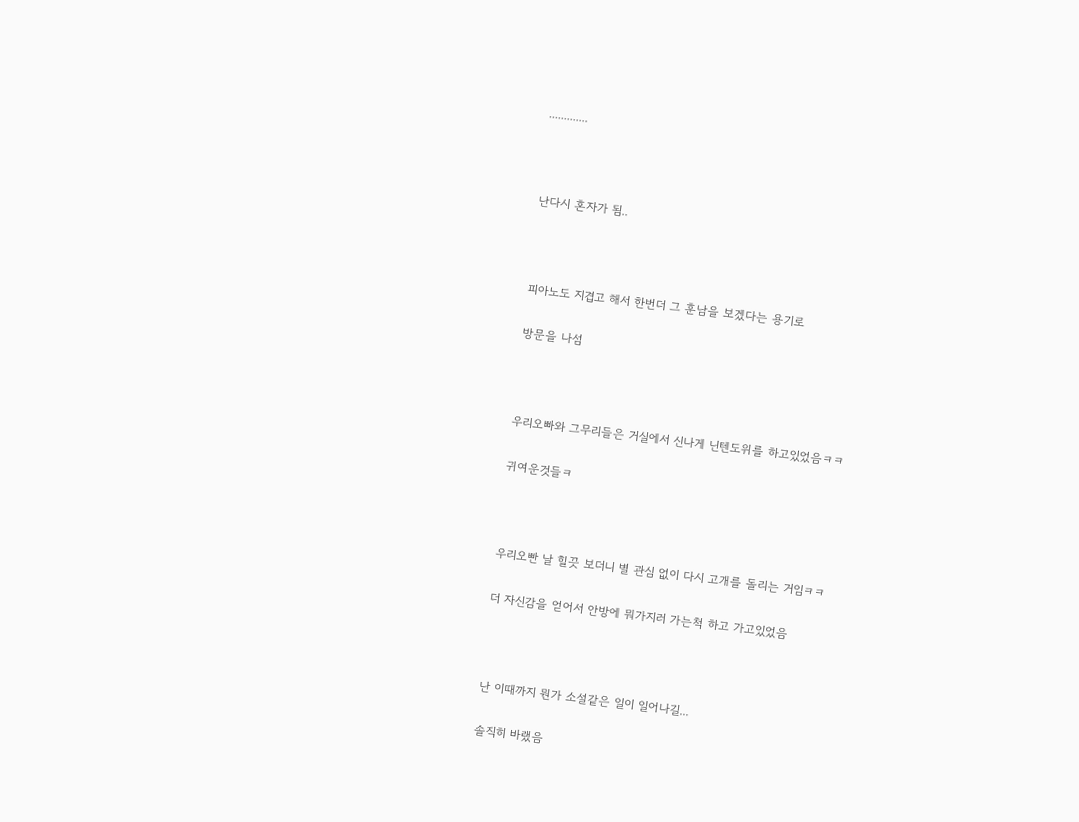.............



난다시 혼자가 됨..



피아노도 지겹고 해서 한번더 그 훈남을 보겠다는 용기로

방문을 나섬



우리오빠와 그무리들은 거실에서 신나게 닌텐도위를 하고있었음ㅋㅋ

귀여운것들ㅋ



우리오빤 날 힐끗 보더니 별 관심 없이 다시 고개를 돌리는 거임ㅋㅋ

더 자신감을 얻어서 안방에 뭐가지러 가는척 하고 가고있었음



난 이때까지 뭔가 소설같은 일이 일어나길...

솔직히 바랬음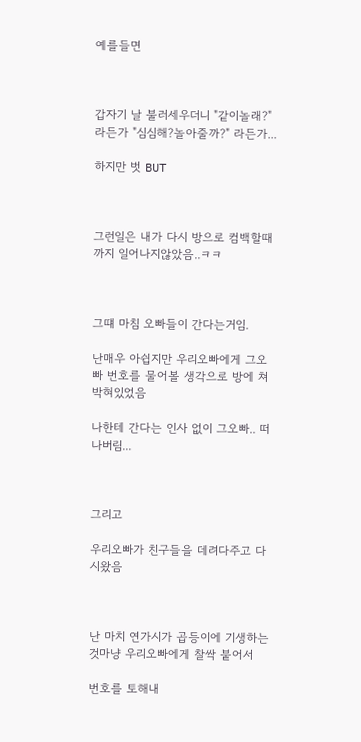예를들면



갑자기 날 불러세우더니 "같이놀래?" 라든가 "심심해?놀아줄까?" 라든가...

하지만 벗 BUT



그런일은 내가 다시 방으로 컴백할때까지 일어나지않았음..ㅋㅋ



그떄 마침 오빠들이 간다는거임.

난매우 아쉽지만 우리오빠에게 그오빠 번호를 물어볼 생각으로 방에 쳐박혀있었음

나한테 간다는 인사 없이 그오빠.. 떠나버림...



그리고

우리오빠가 친구들을 데려다주고 다시왔음



난 마치 연가시가 곱등이에 기생하는것마냥 우리오빠에게 찰싹 붙어서

번호를 토해내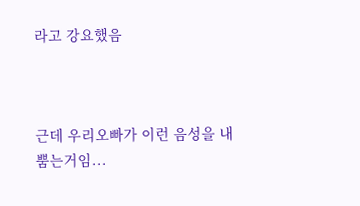라고 강요했음



근데 우리오빠가 이런 음성을 내뿜는거임...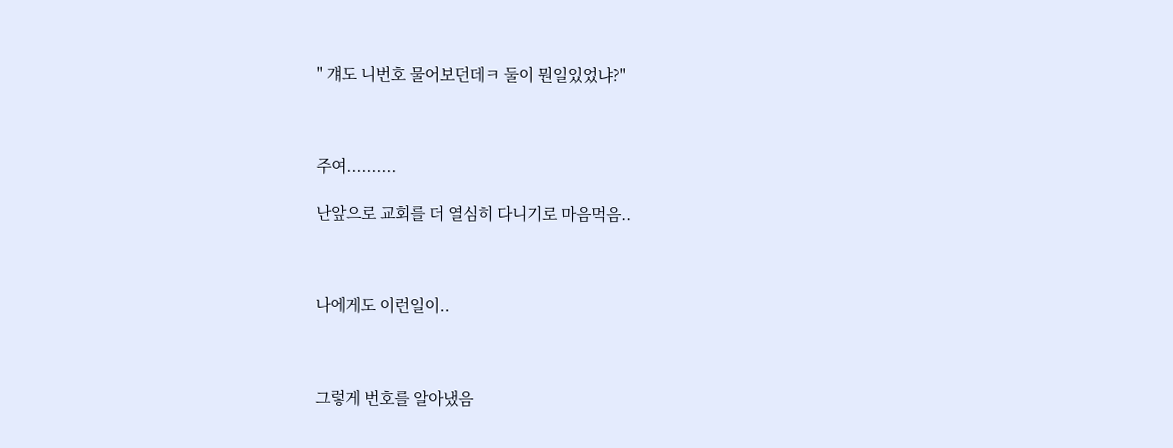" 걔도 니번호 물어보던데ㅋ 둘이 뭔일있었냐?"



주여..........

난앞으로 교회를 더 열심히 다니기로 마음먹음..



나에게도 이런일이..



그렇게 번호를 알아냈음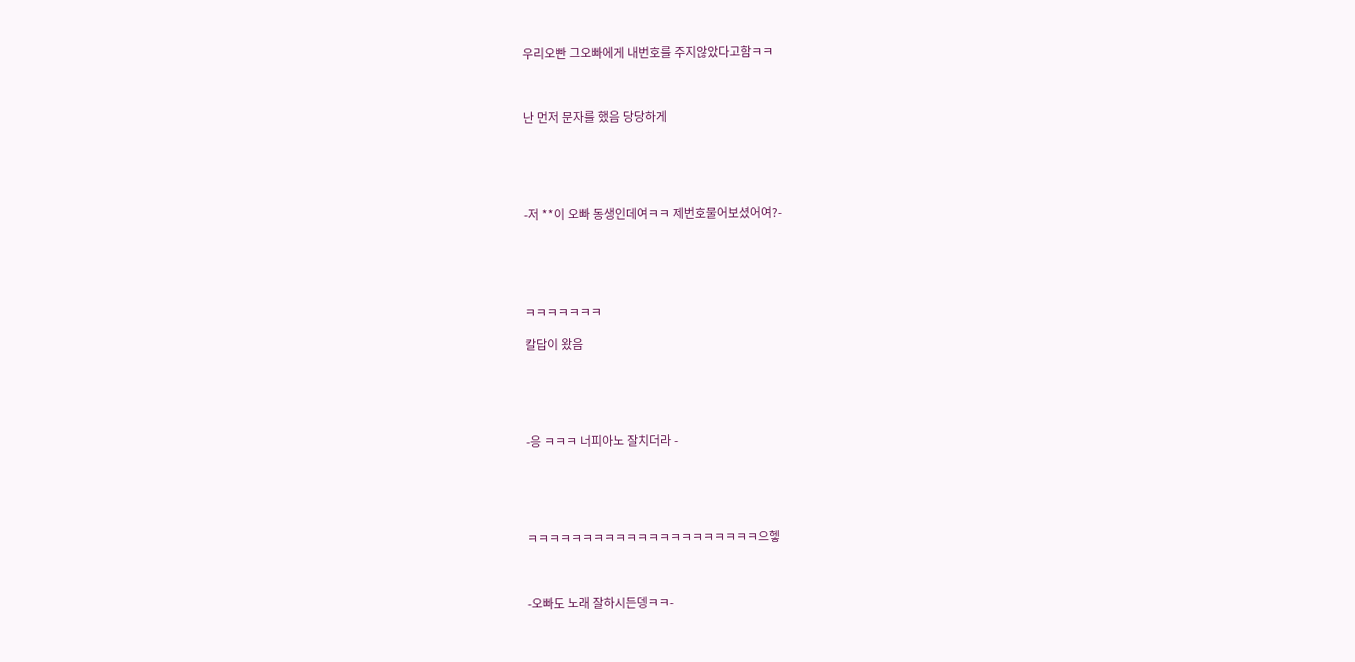우리오빤 그오빠에게 내번호를 주지않았다고함ㅋㅋ



난 먼저 문자를 했음 당당하게





-저 **이 오빠 동생인데여ㅋㅋ 제번호물어보셨어여?-





ㅋㅋㅋㅋㅋㅋㅋ

칼답이 왔음





-응 ㅋㅋㅋ 너피아노 잘치더라 -





ㅋㅋㅋㅋㅋㅋㅋㅋㅋㅋㅋㅋㅋㅋㅋㅋㅋㅋㅋㅋㅋ으헿



-오빠도 노래 잘하시든뎅ㅋㅋ-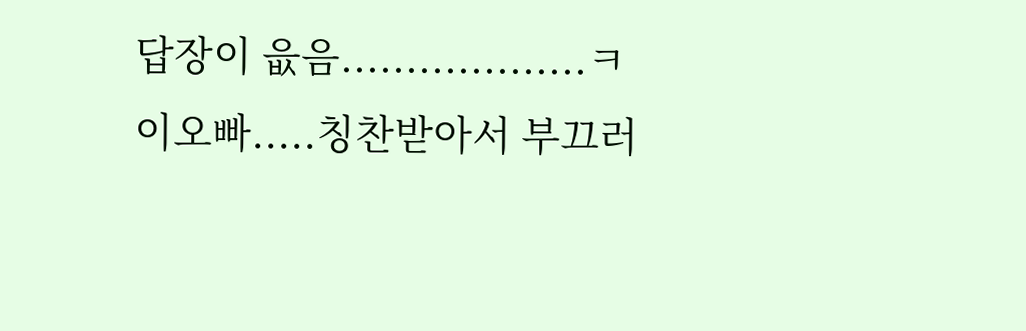답장이 읎음...................ㅋ 이오빠.....칭찬받아서 부끄러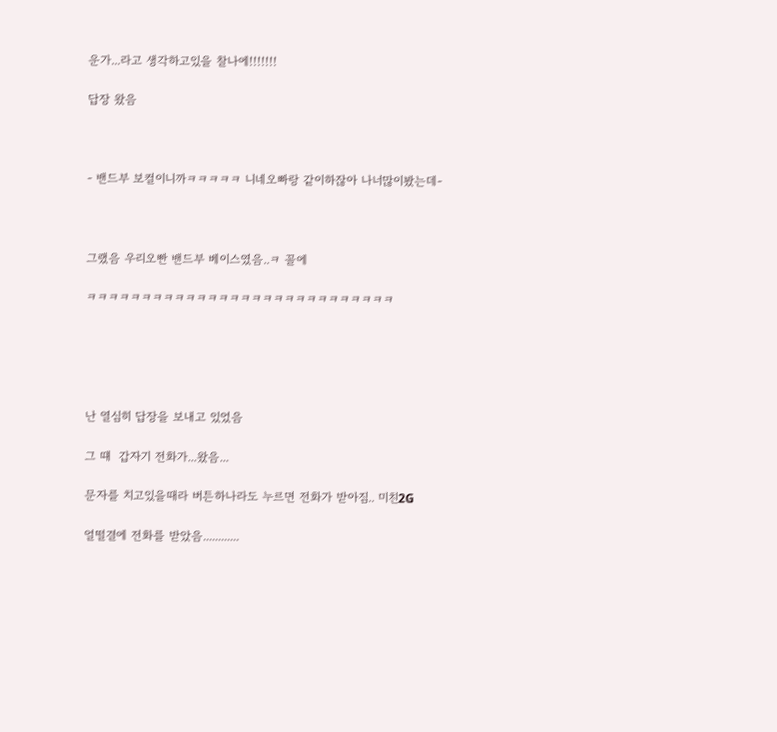운가...라고 생각하고있을 찰나에!!!!!!!

답장 왔음



- 밴드부 보컬이니까ㅋㅋㅋㅋㅋ 니네오빠랑 같이하잖아 나너많이봤는데-



그랬음 우리오빤 밴드부 베이스였음..ㅋ 꼴에

ㅋㅋㅋㅋㅋㅋㅋㅋㅋㅋㅋㅋㅋㅋㅋㅋㅋㅋㅋㅋㅋㅋㅋㅋㅋㅋㅋㅋ





난 열심히 답장을 보내고 있었음

그 떄  갑자기 전화가...왔음...

문자를 치고있을때라 버튼하나라도 누르면 전화가 받아짐.. 미친2G

얼떨결에 전화를 받았음............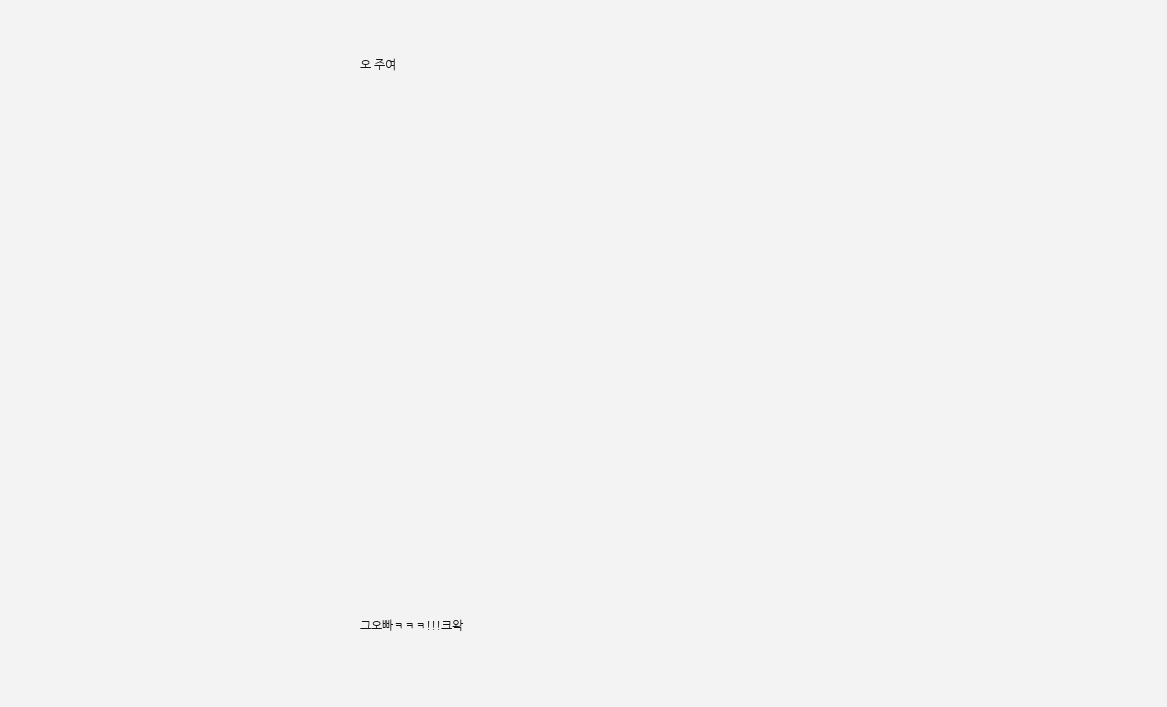오 주여























그오빠ㅋㅋㅋ!!!크왁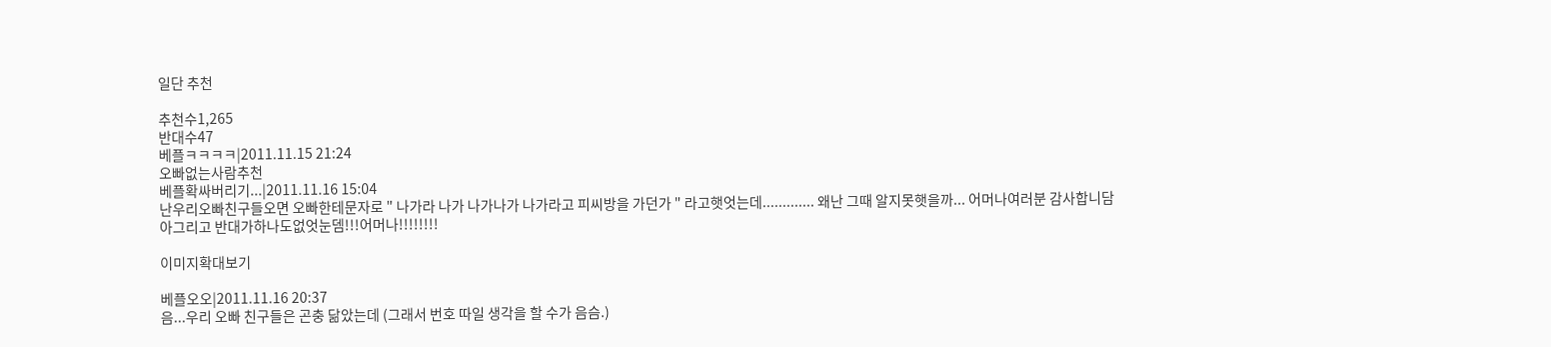일단 추천

추천수1,265
반대수47
베플ㅋㅋㅋㅋ|2011.11.15 21:24
오빠없는사람추천
베플확싸버리기...|2011.11.16 15:04
난우리오빠친구들오면 오빠한테문자로 " 나가라 나가 나가나가 나가라고 피씨방을 가던가 " 라고햇엇는데............. 왜난 그때 알지못햇을까... 어머나여러분 감사합니담 아그리고 반대가하나도없엇눈뎀!!!어머나!!!!!!!!

이미지확대보기

베플오오|2011.11.16 20:37
음...우리 오빠 친구들은 곤충 닮았는데 (그래서 번호 따일 생각을 할 수가 음슴.)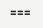===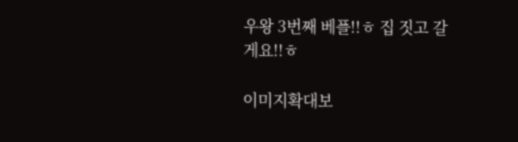우왕 3번째 베플!!ㅎ 집 짓고 갈게요!!ㅎ

이미지확대보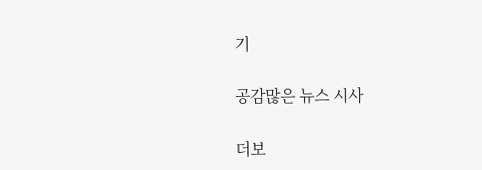기

공감많은 뉴스 시사

더보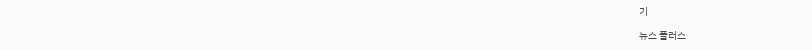기

뉴스 플러스